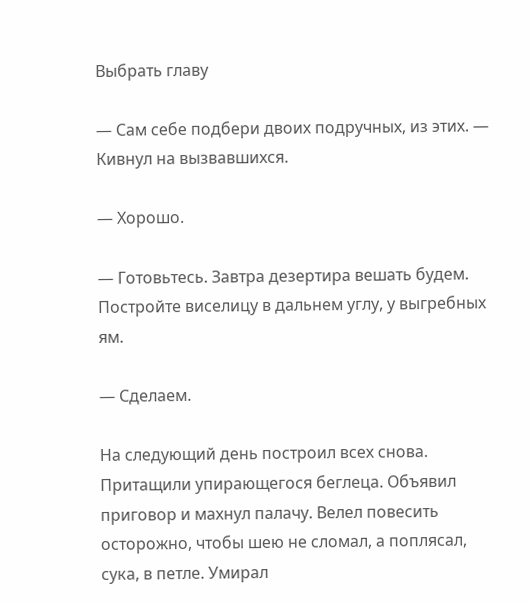Выбрать главу

— Сам себе подбери двоих подручных, из этих. — Кивнул на вызвавшихся.

— Хорошо.

— Готовьтесь. Завтра дезертира вешать будем. Постройте виселицу в дальнем углу, у выгребных ям.

— Сделаем.

На следующий день построил всех снова. Притащили упирающегося беглеца. Объявил приговор и махнул палачу. Велел повесить осторожно, чтобы шею не сломал, а поплясал, сука, в петле. Умирал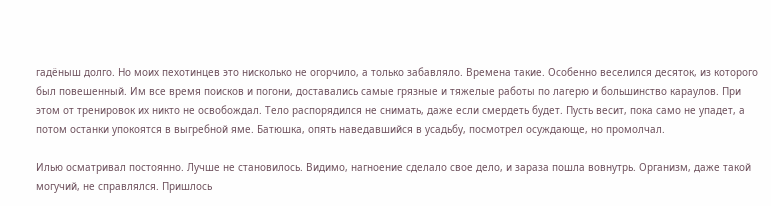гадёныш долго. Но моих пехотинцев это нисколько не огорчило, а только забавляло. Времена такие. Особенно веселился десяток, из которого был повешенный. Им все время поисков и погони, доставались самые грязные и тяжелые работы по лагерю и большинство караулов. При этом от тренировок их никто не освобождал. Тело распорядился не снимать, даже если смердеть будет. Пусть весит, пока само не упадет, а потом останки упокоятся в выгребной яме. Батюшка, опять наведавшийся в усадьбу, посмотрел осуждающе, но промолчал.

Илью осматривал постоянно. Лучше не становилось. Видимо, нагноение сделало свое дело, и зараза пошла вовнутрь. Организм, даже такой могучий, не справлялся. Пришлось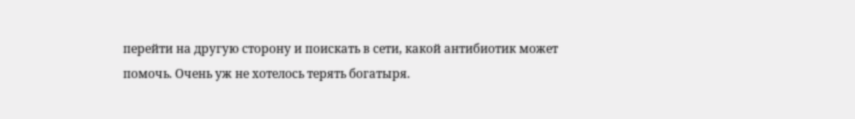перейти на другую сторону и поискать в сети, какой антибиотик может помочь. Очень уж не хотелось терять богатыря.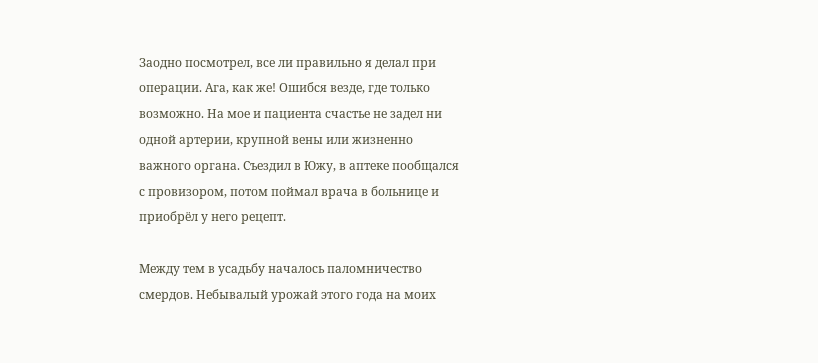Заодно посмотрел, все ли правильно я делал при операции. Ага, как же! Ошибся везде, где только возможно. На мое и пациента счастье не задел ни одной артерии, крупной вены или жизненно важного органа. Съездил в Южу, в аптеке пообщался с провизором, потом поймал врача в больнице и приобрёл у него рецепт.

Между тем в усадьбу началось паломничество смердов. Небывалый урожай этого года на моих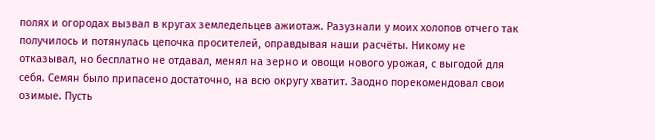полях и огородах вызвал в кругах земледельцев ажиотаж. Разузнали у моих холопов отчего так получилось и потянулась цепочка просителей, оправдывая наши расчёты. Никому не отказывал, но бесплатно не отдавал, менял на зерно и овощи нового урожая, с выгодой для себя. Семян было припасено достаточно, на всю округу хватит. Заодно порекомендовал свои озимые. Пусть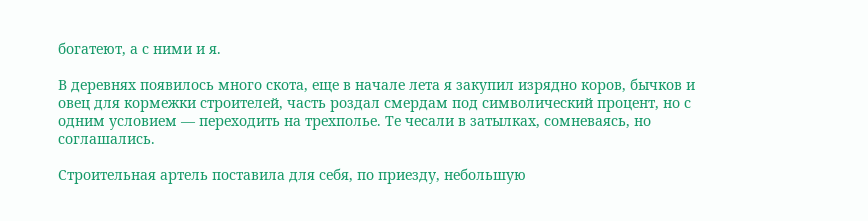богатеют, а с ними и я.

В деревнях появилось много скота, еще в начале лета я закупил изрядно коров, бычков и овец для кормежки строителей, часть роздал смердам под символический процент, но с одним условием — переходить на трехполье. Те чесали в затылках, сомневаясь, но соглашались.

Строительная артель поставила для себя, по приезду, небольшую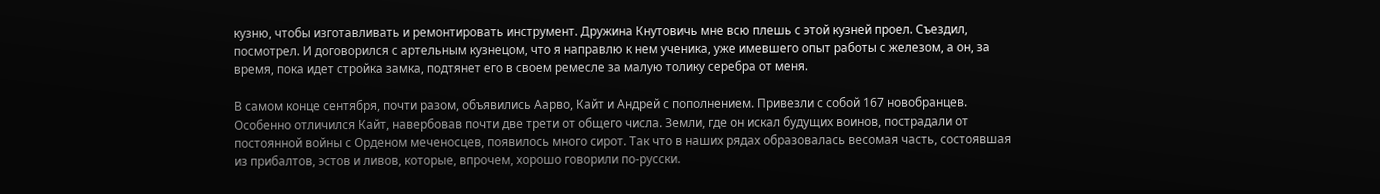кузню, чтобы изготавливать и ремонтировать инструмент. Дружина Кнутовичь мне всю плешь с этой кузней проел. Съездил, посмотрел. И договорился с артельным кузнецом, что я направлю к нем ученика, уже имевшего опыт работы с железом, а он, за время, пока идет стройка замка, подтянет его в своем ремесле за малую толику серебра от меня.

В самом конце сентября, почти разом, объявились Аарво, Кайт и Андрей с пополнением. Привезли с собой 167 новобранцев. Особенно отличился Кайт, навербовав почти две трети от общего числа. Земли, где он искал будущих воинов, пострадали от постоянной войны с Орденом меченосцев, появилось много сирот. Так что в наших рядах образовалась весомая часть, состоявшая из прибалтов, эстов и ливов, которые, впрочем, хорошо говорили по-русски.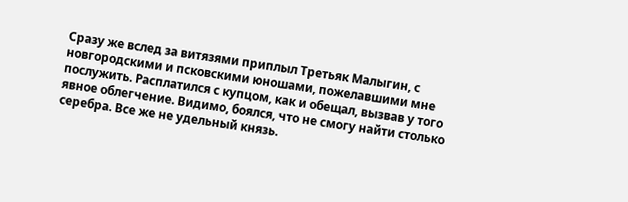Сразу же вслед за витязями приплыл Третьяк Малыгин, с новгородскими и псковскими юношами, пожелавшими мне послужить. Расплатился с купцом, как и обещал, вызвав у того явное облегчение. Видимо, боялся, что не смогу найти столько серебра. Все же не удельный князь.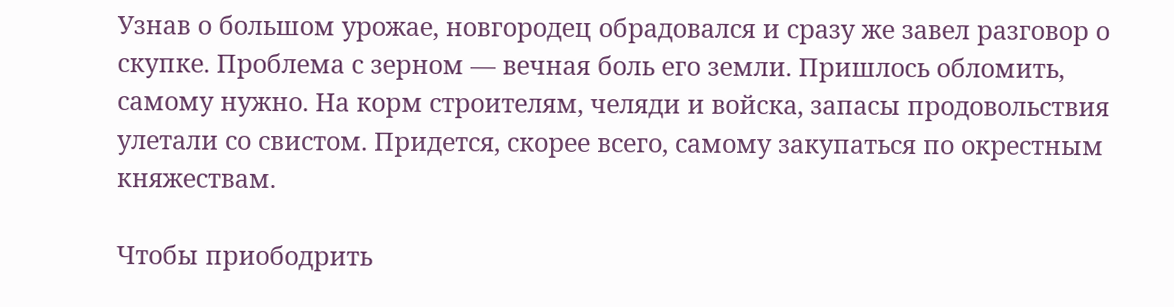Узнав о большом урожае, новгородец обрадовался и сразу же завел разговор о скупке. Проблема с зерном — вечная боль его земли. Пришлось обломить, самому нужно. На корм строителям, челяди и войска, запасы продовольствия улетали со свистом. Придется, скорее всего, самому закупаться по окрестным княжествам.

Чтобы приободрить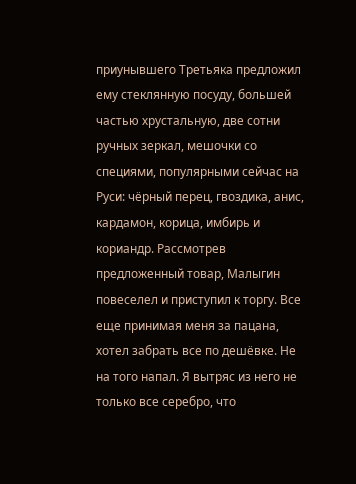приунывшего Третьяка предложил ему стеклянную посуду, большей частью хрустальную, две сотни ручных зеркал, мешочки со специями, популярными сейчас на Руси: чёрный перец, гвоздика, анис, кардамон, корица, имбирь и кориандр. Рассмотрев предложенный товар, Малыгин повеселел и приступил к торгу. Все еще принимая меня за пацана, хотел забрать все по дешёвке. Не на того напал. Я вытряс из него не только все серебро, что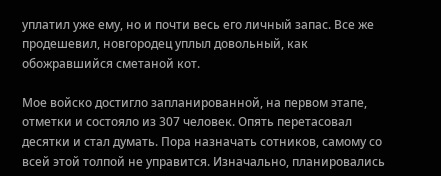уплатил уже ему, но и почти весь его личный запас. Все же продешевил, новгородец уплыл довольный, как обожравшийся сметаной кот.

Мое войско достигло запланированной, на первом этапе, отметки и состояло из 307 человек. Опять перетасовал десятки и стал думать. Пора назначать сотников, самому со всей этой толпой не управится. Изначально, планировались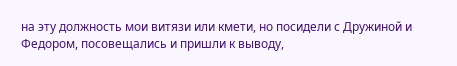на эту должность мои витязи или кмети, но посидели с Дружиной и Федором, посовещались и пришли к выводу,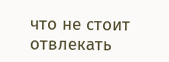что не стоит отвлекать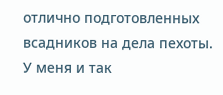отлично подготовленных всадников на дела пехоты. У меня и так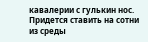кавалерии с гулькин нос. Придется ставить на сотни из среды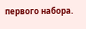первого набора.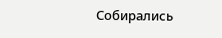Собирались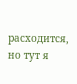расходится, но тут я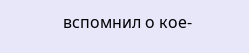вспомнил о кое-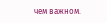чем важном.